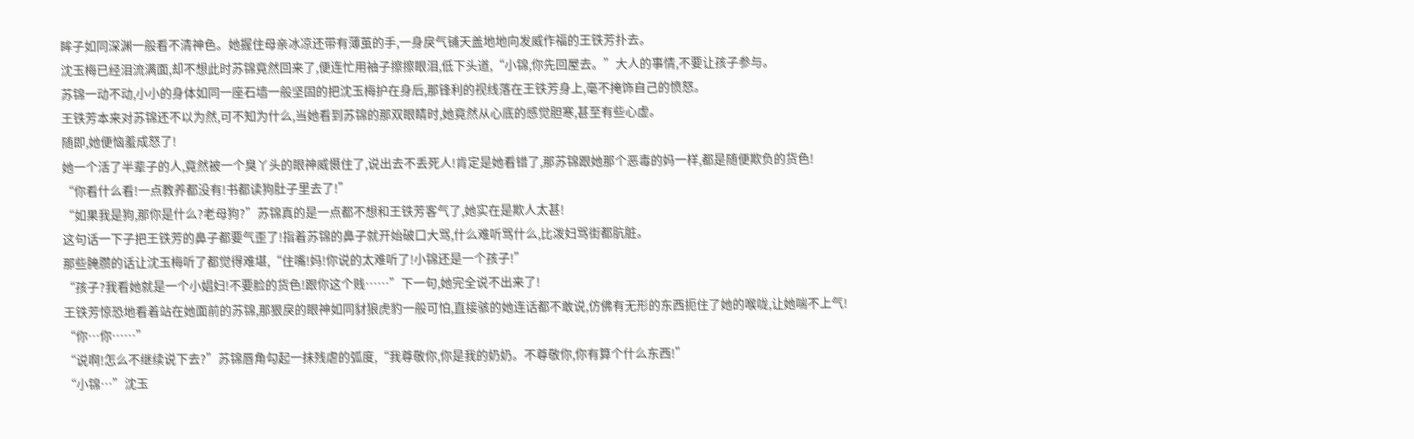眸子如同深渊一般看不清神色。她握住母亲冰凉还带有薄茧的手,一身戾气铺天盖地地向发威作福的王铁芳扑去。
沈玉梅已经泪流满面,却不想此时苏锦竟然回来了,便连忙用袖子擦擦眼泪,低下头道,“小锦,你先回屋去。”大人的事情,不要让孩子参与。
苏锦一动不动,小小的身体如同一座石墙一般坚固的把沈玉梅护在身后,那锋利的视线落在王铁芳身上,毫不掩饰自己的愤怒。
王铁芳本来对苏锦还不以为然,可不知为什么,当她看到苏锦的那双眼睛时,她竟然从心底的感觉胆寒,甚至有些心虚。
随即,她便恼羞成怒了!
她一个活了半辈子的人,竟然被一个臭丫头的眼神威慑住了,说出去不丢死人!肯定是她看错了,那苏锦跟她那个恶毒的妈一样,都是随便欺负的货色!
“你看什么看!一点教养都没有!书都读狗肚子里去了!”
“如果我是狗,那你是什么?老母狗?”苏锦真的是一点都不想和王铁芳客气了,她实在是欺人太甚!
这句话一下子把王铁芳的鼻子都要气歪了!指着苏锦的鼻子就开始破口大骂,什么难听骂什么,比泼妇骂街都肮脏。
那些腌臜的话让沈玉梅听了都觉得难堪,“住嘴!妈!你说的太难听了!小锦还是一个孩子!”
“孩子?我看她就是一个小娼妇!不要脸的货色!跟你这个贱……”下一句,她完全说不出来了!
王铁芳惊恐地看着站在她面前的苏锦,那狠戾的眼神如同豺狼虎豹一般可怕,直接骇的她连话都不敢说,仿佛有无形的东西扼住了她的喉咙,让她喘不上气!
“你…你……”
“说啊!怎么不继续说下去?”苏锦唇角勾起一抹残虐的弧度,“我尊敬你,你是我的奶奶。不尊敬你,你有算个什么东西!”
“小锦…”沈玉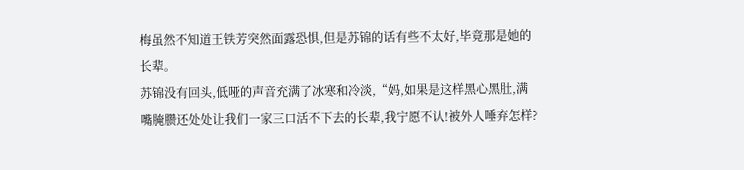梅虽然不知道王铁芳突然面露恐惧,但是苏锦的话有些不太好,毕竟那是她的长辈。
苏锦没有回头,低哑的声音充满了冰寒和冷淡,“妈,如果是这样黑心黑肚,满嘴腌臜还处处让我们一家三口活不下去的长辈,我宁愿不认!被外人唾弃怎样?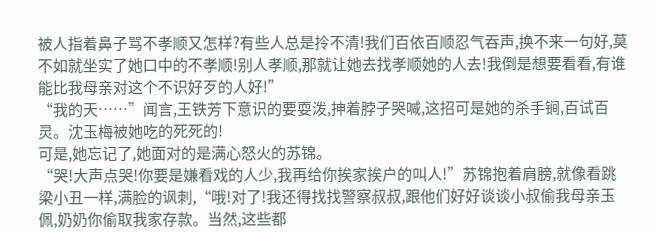被人指着鼻子骂不孝顺又怎样?有些人总是拎不清!我们百依百顺忍气吞声,换不来一句好,莫不如就坐实了她口中的不孝顺!别人孝顺,那就让她去找孝顺她的人去!我倒是想要看看,有谁能比我母亲对这个不识好歹的人好!”
“我的天……”闻言,王铁芳下意识的要耍泼,抻着脖子哭喊,这招可是她的杀手锏,百试百灵。沈玉梅被她吃的死死的!
可是,她忘记了,她面对的是满心怒火的苏锦。
“哭!大声点哭!你要是嫌看戏的人少,我再给你挨家挨户的叫人!”苏锦抱着肩膀,就像看跳梁小丑一样,满脸的讽刺,“哦!对了!我还得找找警察叔叔,跟他们好好谈谈小叔偷我母亲玉佩,奶奶你偷取我家存款。当然,这些都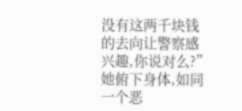没有这两千块钱的去向让警察感兴趣,你说对么?”她俯下身体,如同一个恶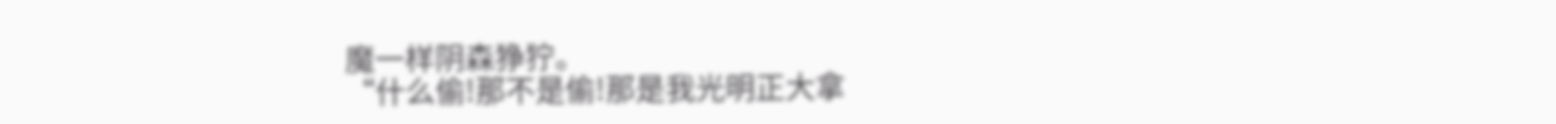魔一样阴森狰狞。
“什么偷!那不是偷!那是我光明正大拿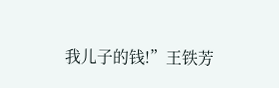我儿子的钱!”王铁芳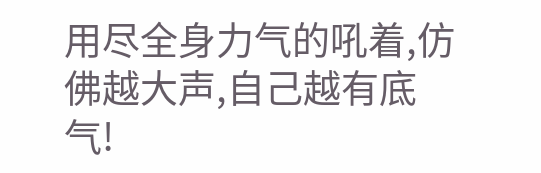用尽全身力气的吼着,仿佛越大声,自己越有底气!